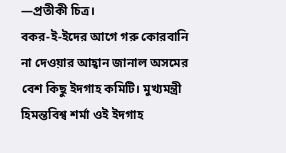—প্রতীকী চিত্র।
বকর-ই-ইদের আগে গরু কোরবানি না দেওয়ার আহ্বান জানাল অসমের বেশ কিছু ইদগাহ কমিটি। মুখ্যমন্ত্রী হিমন্তবিশ্ব শর্মা ওই ইদগাহ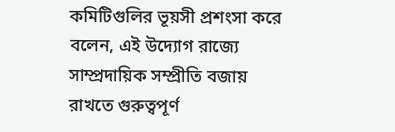কমিটিগুলির ভূয়সী প্রশংসা করে বলেন, এই উদ্যোগ রাজ্যে সাম্প্রদায়িক সম্প্রীতি বজায় রাখতে গুরুত্বপূর্ণ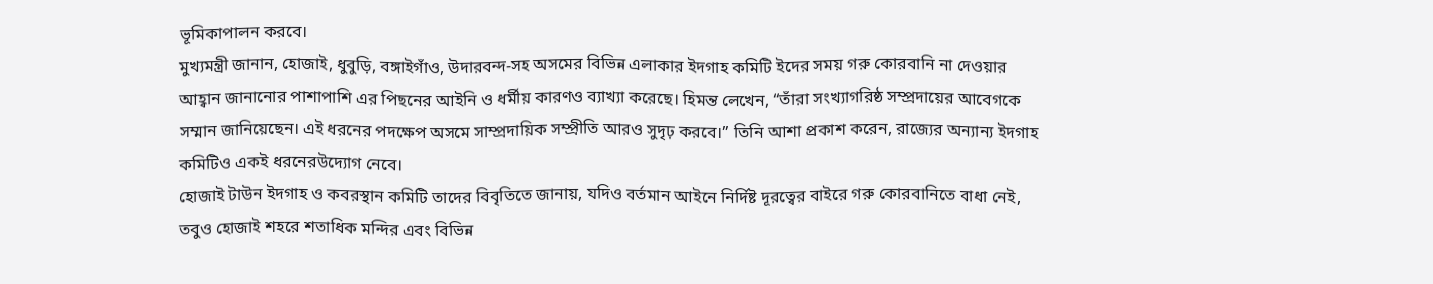ভূমিকাপালন করবে।
মুখ্যমন্ত্রী জানান, হোজাই, ধুবুড়ি, বঙ্গাইগাঁও, উদারবন্দ-সহ অসমের বিভিন্ন এলাকার ইদগাহ কমিটি ইদের সময় গরু কোরবানি না দেওয়ার আহ্বান জানানোর পাশাপাশি এর পিছনের আইনি ও ধর্মীয় কারণও ব্যাখ্যা করেছে। হিমন্ত লেখেন, “তাঁরা সংখ্যাগরিষ্ঠ সম্প্রদায়ের আবেগকে সম্মান জানিয়েছেন। এই ধরনের পদক্ষেপ অসমে সাম্প্রদায়িক সম্প্রীতি আরও সুদৃঢ় করবে।” তিনি আশা প্রকাশ করেন, রাজ্যের অন্যান্য ইদগাহ কমিটিও একই ধরনেরউদ্যোগ নেবে।
হোজাই টাউন ইদগাহ ও কবরস্থান কমিটি তাদের বিবৃতিতে জানায়, যদিও বর্তমান আইনে নির্দিষ্ট দূরত্বের বাইরে গরু কোরবানিতে বাধা নেই, তবুও হোজাই শহরে শতাধিক মন্দির এবং বিভিন্ন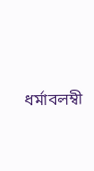ধর্মাবলম্বী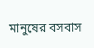মানুষের বসবাস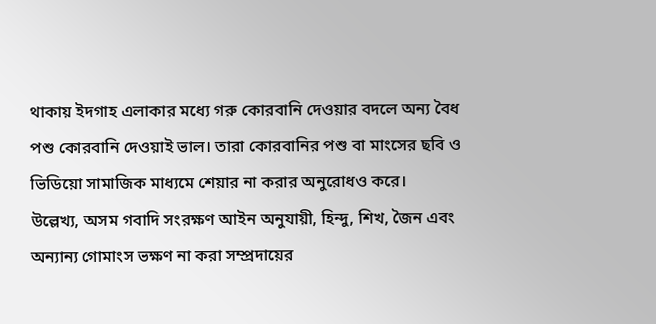থাকায় ইদগাহ এলাকার মধ্যে গরু কোরবানি দেওয়ার বদলে অন্য বৈধ পশু কোরবানি দেওয়াই ভাল। তারা কোরবানির পশু বা মাংসের ছবি ও ভিডিয়ো সামাজিক মাধ্যমে শেয়ার না করার অনুরোধও করে।
উল্লেখ্য, অসম গবাদি সংরক্ষণ আইন অনুযায়ী, হিন্দু, শিখ, জৈন এবং অন্যান্য গোমাংস ভক্ষণ না করা সম্প্রদায়ের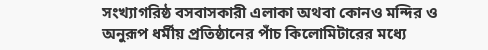সংখ্যাগরিষ্ঠ বসবাসকারী এলাকা অথবা কোনও মন্দির ও অনুরূপ ধর্মীয় প্রতিষ্ঠানের পাঁচ কিলোমিটারের মধ্যে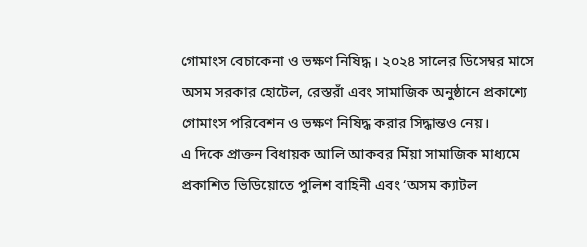গোমাংস বেচাকেনা ও ভক্ষণ নিষিদ্ধ। ২০২৪ সালের ডিসেম্বর মাসে অসম সরকার হোটেল, রেস্তরাঁ এবং সামাজিক অনুষ্ঠানে প্রকাশ্যে গোমাংস পরিবেশন ও ভক্ষণ নিষিদ্ধ করার সিদ্ধান্তও নেয়।
এ দিকে প্রাক্তন বিধায়ক আলি আকবর মিঁয়া সামাজিক মাধ্যমে প্রকাশিত ভিডিয়োতে পুলিশ বাহিনী এবং ‘অসম ক্যাটল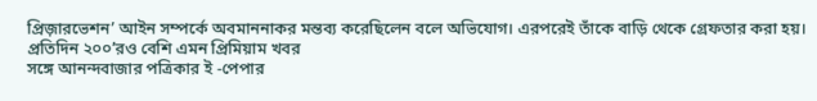প্রিজ়ারভেশন’ আইন সম্পর্কে অবমাননাকর মন্তব্য করেছিলেন বলে অভিযোগ। এরপরেই তাঁকে বাড়ি থেকে গ্রেফতার করা হয়।
প্রতিদিন ২০০’রও বেশি এমন প্রিমিয়াম খবর
সঙ্গে আনন্দবাজার পত্রিকার ই -পেপার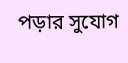পড়ার সুযোগ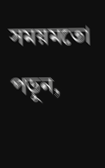সময়মতো পড়ুন,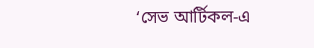‘সেভ আর্টিকল-এ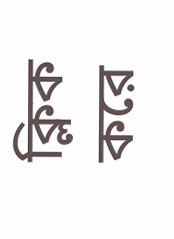ক্লিক করে